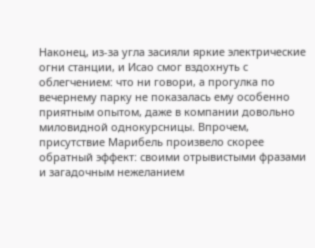Наконец, из-за угла засияли яркие электрические огни станции, и Исао смог вздохнуть с облегчением: что ни говори, а прогулка по вечернему парку не показалась ему особенно приятным опытом, даже в компании довольно миловидной однокурсницы. Впрочем, присутствие Марибель произвело скорее обратный эффект: своими отрывистыми фразами и загадочным нежеланием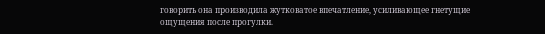говорить она производила жутковатое впечатление, усиливающее гнетущие ощущения после прогулки.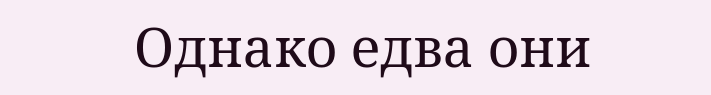Однако едва они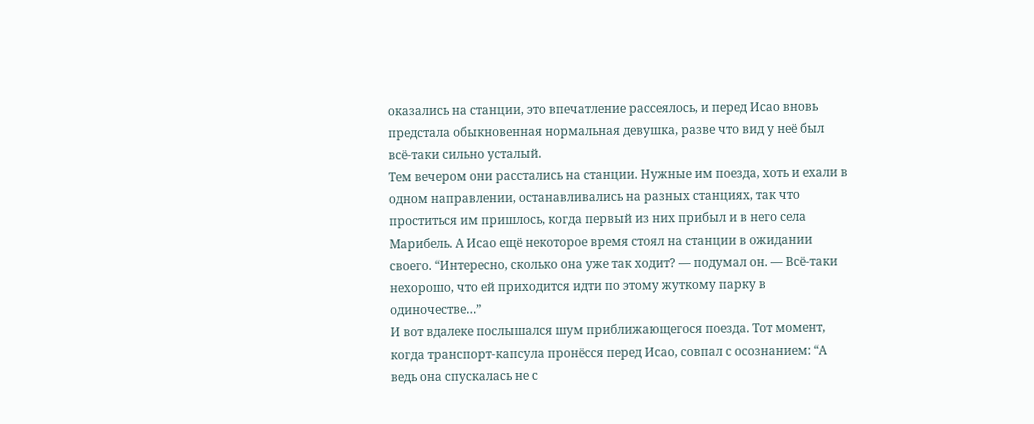оказались на станции, это впечатление рассеялось, и перед Исао вновь предстала обыкновенная нормальная девушка, разве что вид у неё был всё-таки сильно усталый.
Тем вечером они расстались на станции. Нужные им поезда, хоть и ехали в одном направлении, останавливались на разных станциях, так что проститься им пришлось, когда первый из них прибыл и в него села Марибель. А Исао ещё некоторое время стоял на станции в ожидании своего. “Интересно, сколько она уже так ходит? — подумал он. — Всё-таки нехорошо, что ей приходится идти по этому жуткому парку в одиночестве…”
И вот вдалеке послышался шум приближающегося поезда. Тот момент, когда транспорт-капсула пронёсся перед Исао, совпал с осознанием: “А ведь она спускалась не с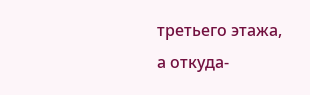третьего этажа, а откуда-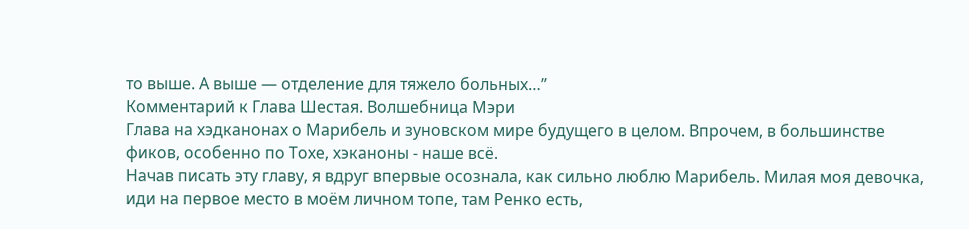то выше. А выше — отделение для тяжело больных…”
Комментарий к Глава Шестая. Волшебница Мэри
Глава на хэдканонах о Марибель и зуновском мире будущего в целом. Впрочем, в большинстве фиков, особенно по Тохе, хэканоны - наше всё.
Начав писать эту главу, я вдруг впервые осознала, как сильно люблю Марибель. Милая моя девочка, иди на первое место в моём личном топе, там Ренко есть,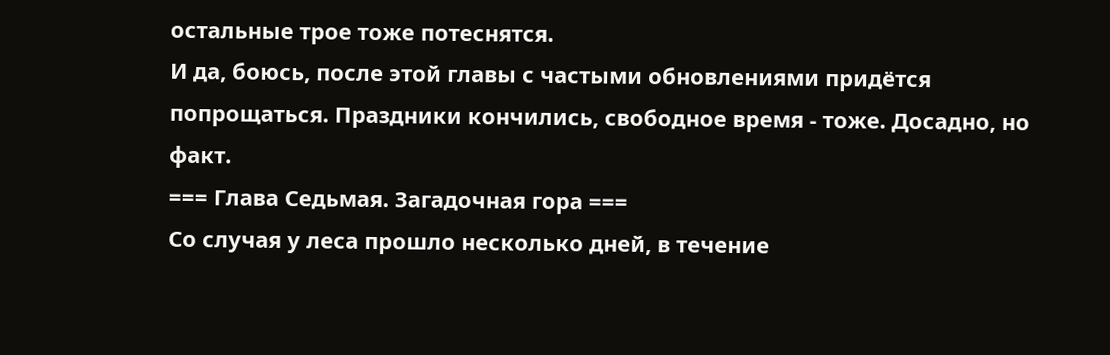остальные трое тоже потеснятся.
И да, боюсь, после этой главы с частыми обновлениями придётся попрощаться. Праздники кончились, свободное время - тоже. Досадно, но факт.
=== Глава Седьмая. Загадочная гора ===
Со случая у леса прошло несколько дней, в течение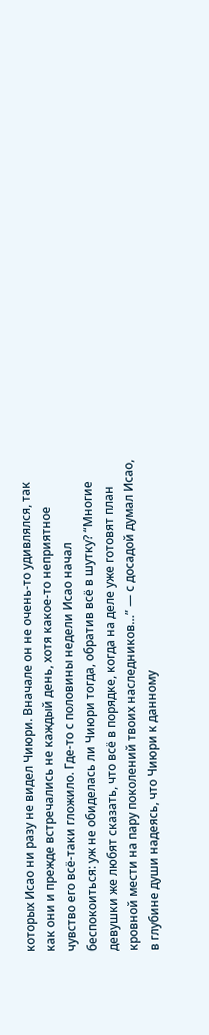которых Исао ни разу не видел Чиюри. Вначале он не очень-то удивлялся, так как они и прежде встречались не каждый день, хотя какое-то неприятное чувство его всё-таки гложило. Где-то с половины недели Исао начал беспокоиться: уж не обиделась ли Чиюри тогда, обратив всё в шутку? “Многие девушки же любят сказать, что всё в порядке, когда на деле уже готовят план кровной мести на пару поколений твоих наследников…” — с досадой думал Исао, в глубине души надеясь, что Чиюри к данному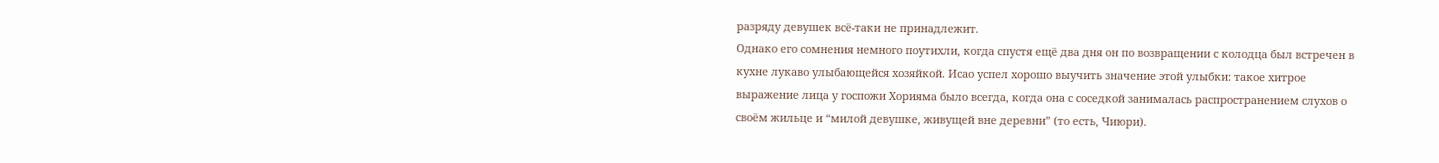разряду девушек всё-таки не принадлежит.
Однако его сомнения немного поутихли, когда спустя ещё два дня он по возвращении с колодца был встречен в кухне лукаво улыбающейся хозяйкой. Исао успел хорошо выучить значение этой улыбки: такое хитрое выражение лица у госпожи Хорияма было всегда, когда она с соседкой занималась распространением слухов о своём жильце и “милой девушке, живущей вне деревни” (то есть, Чиюри).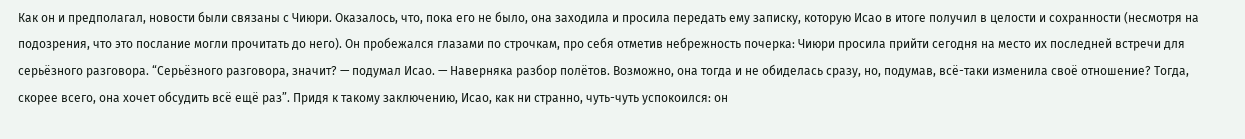Как он и предполагал, новости были связаны с Чиюри. Оказалось, что, пока его не было, она заходила и просила передать ему записку, которую Исао в итоге получил в целости и сохранности (несмотря на подозрения, что это послание могли прочитать до него). Он пробежался глазами по строчкам, про себя отметив небрежность почерка: Чиюри просила прийти сегодня на место их последней встречи для серьёзного разговора. “Серьёзного разговора, значит? — подумал Исао. — Наверняка разбор полётов. Возможно, она тогда и не обиделась сразу, но, подумав, всё-таки изменила своё отношение? Тогда, скорее всего, она хочет обсудить всё ещё раз”. Придя к такому заключению, Исао, как ни странно, чуть-чуть успокоился: он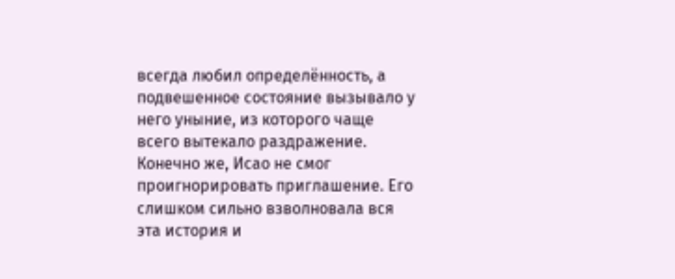всегда любил определённость, а подвешенное состояние вызывало у него уныние, из которого чаще всего вытекало раздражение.
Конечно же, Исао не смог проигнорировать приглашение. Его слишком сильно взволновала вся эта история и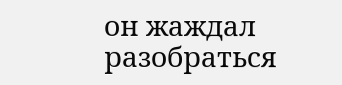он жаждал разобраться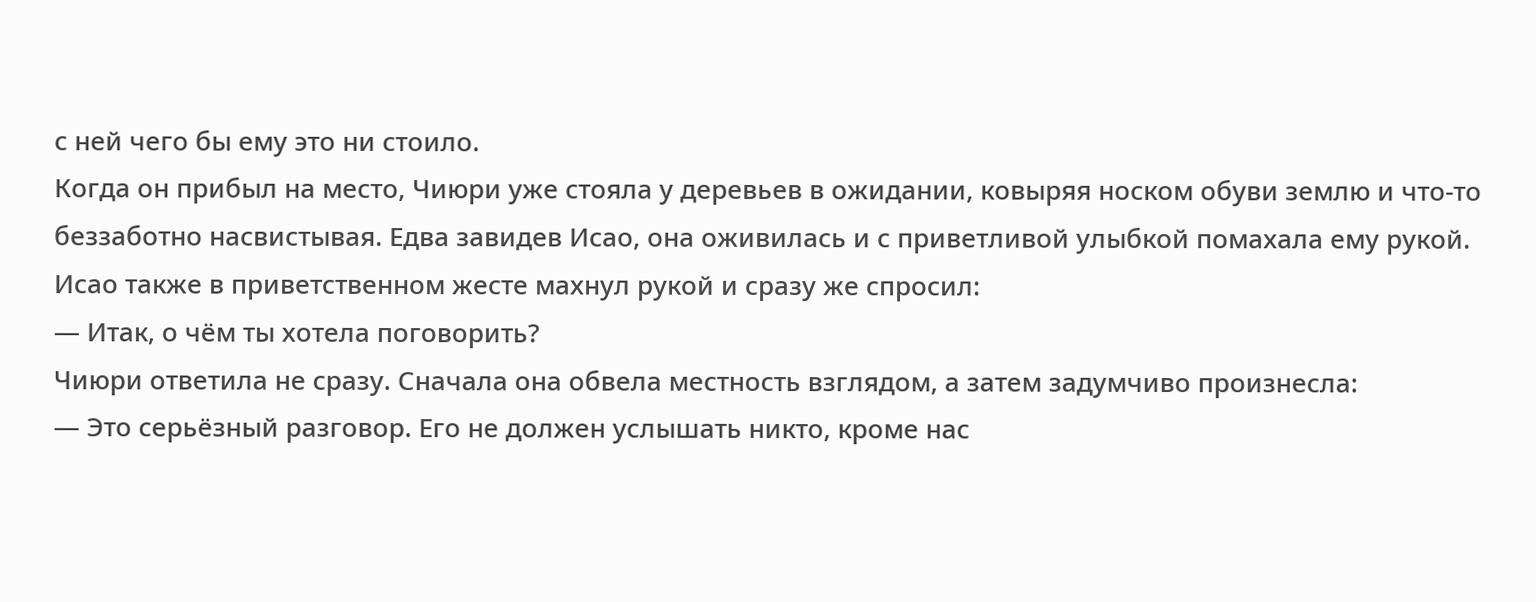с ней чего бы ему это ни стоило.
Когда он прибыл на место, Чиюри уже стояла у деревьев в ожидании, ковыряя носком обуви землю и что-то беззаботно насвистывая. Едва завидев Исао, она оживилась и с приветливой улыбкой помахала ему рукой. Исао также в приветственном жесте махнул рукой и сразу же спросил:
— Итак, о чём ты хотела поговорить?
Чиюри ответила не сразу. Сначала она обвела местность взглядом, а затем задумчиво произнесла:
— Это серьёзный разговор. Его не должен услышать никто, кроме нас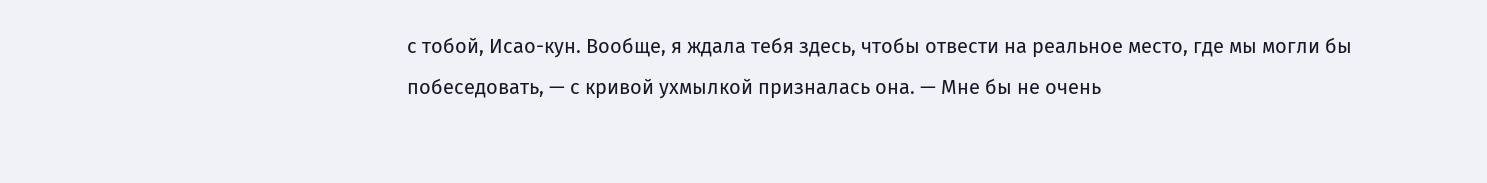с тобой, Исао-кун. Вообще, я ждала тебя здесь, чтобы отвести на реальное место, где мы могли бы побеседовать, — с кривой ухмылкой призналась она. — Мне бы не очень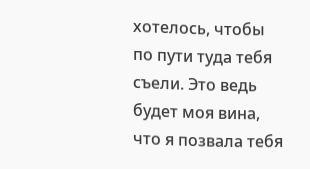хотелось, чтобы по пути туда тебя съели. Это ведь будет моя вина, что я позвала тебя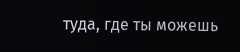туда, где ты можешь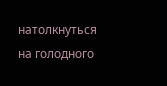натолкнуться на голодного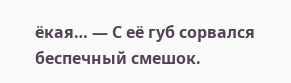ёкая… — С её губ сорвался беспечный смешок.